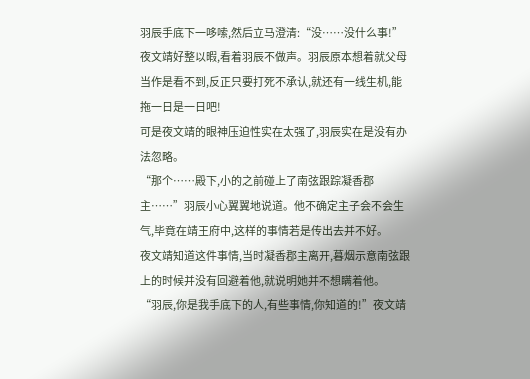羽辰手底下一哆嗦,然后立马澄清:“没……没什么事!”
夜文靖好整以暇,看着羽辰不做声。羽辰原本想着就父母当作是看不到,反正只要打死不承认,就还有一线生机,能拖一日是一日吧!
可是夜文靖的眼神压迫性实在太强了,羽辰实在是没有办法忽略。
“那个……殿下,小的之前碰上了南弦跟踪凝香郡主……”羽辰小心翼翼地说道。他不确定主子会不会生气,毕竟在靖王府中,这样的事情若是传出去并不好。
夜文靖知道这件事情,当时凝香郡主离开,暮烟示意南弦跟上的时候并没有回避着他,就说明她并不想瞒着他。
“羽辰,你是我手底下的人,有些事情,你知道的!”夜文靖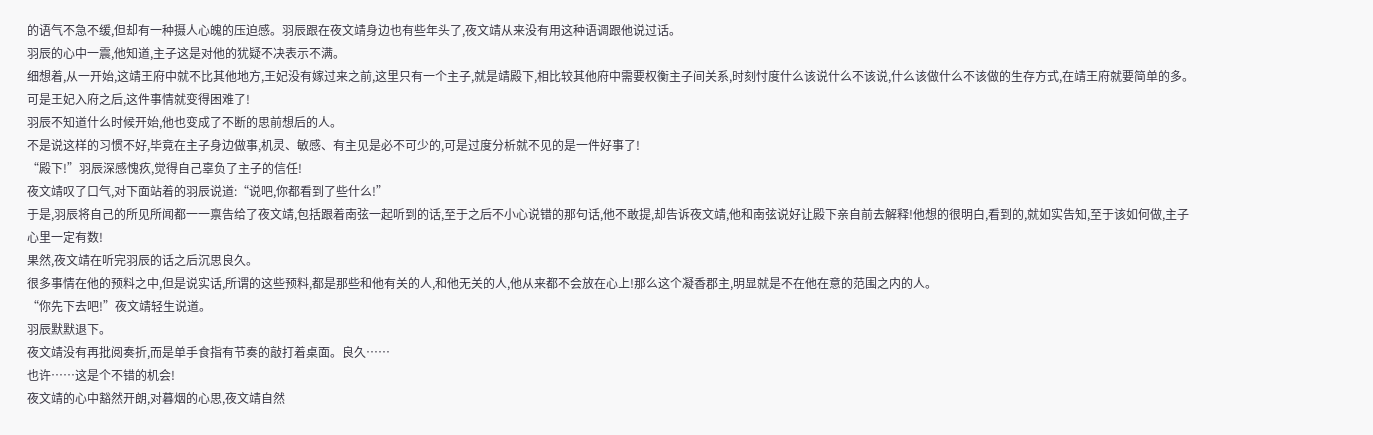的语气不急不缓,但却有一种摄人心魄的压迫感。羽辰跟在夜文靖身边也有些年头了,夜文靖从来没有用这种语调跟他说过话。
羽辰的心中一震,他知道,主子这是对他的犹疑不决表示不满。
细想着,从一开始,这靖王府中就不比其他地方,王妃没有嫁过来之前,这里只有一个主子,就是靖殿下,相比较其他府中需要权衡主子间关系,时刻忖度什么该说什么不该说,什么该做什么不该做的生存方式,在靖王府就要简单的多。
可是王妃入府之后,这件事情就变得困难了!
羽辰不知道什么时候开始,他也变成了不断的思前想后的人。
不是说这样的习惯不好,毕竟在主子身边做事,机灵、敏感、有主见是必不可少的,可是过度分析就不见的是一件好事了!
“殿下!”羽辰深感愧疚,觉得自己辜负了主子的信任!
夜文靖叹了口气,对下面站着的羽辰说道:“说吧,你都看到了些什么!”
于是,羽辰将自己的所见所闻都一一禀告给了夜文靖,包括跟着南弦一起听到的话,至于之后不小心说错的那句话,他不敢提,却告诉夜文靖,他和南弦说好让殿下亲自前去解释!他想的很明白,看到的,就如实告知,至于该如何做,主子心里一定有数!
果然,夜文靖在听完羽辰的话之后沉思良久。
很多事情在他的预料之中,但是说实话,所谓的这些预料,都是那些和他有关的人,和他无关的人,他从来都不会放在心上!那么这个凝香郡主,明显就是不在他在意的范围之内的人。
“你先下去吧!”夜文靖轻生说道。
羽辰默默退下。
夜文靖没有再批阅奏折,而是单手食指有节奏的敲打着桌面。良久……
也许……这是个不错的机会!
夜文靖的心中豁然开朗,对暮烟的心思,夜文靖自然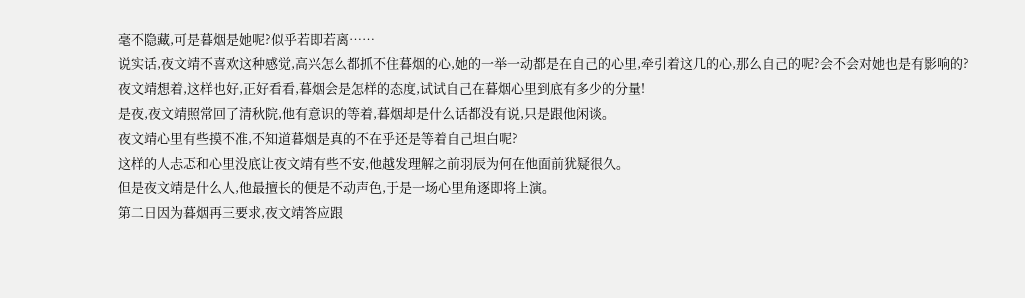毫不隐藏,可是暮烟是她呢?似乎若即若离……
说实话,夜文靖不喜欢这种感觉,高兴怎么都抓不住暮烟的心,她的一举一动都是在自己的心里,牵引着这几的心,那么自己的呢?会不会对她也是有影响的?
夜文靖想着,这样也好,正好看看,暮烟会是怎样的态度,试试自己在暮烟心里到底有多少的分量!
是夜,夜文靖照常回了清秋院,他有意识的等着,暮烟却是什么话都没有说,只是跟他闲谈。
夜文靖心里有些摸不准,不知道暮烟是真的不在乎还是等着自己坦白呢?
这样的人忐忑和心里没底让夜文靖有些不安,他越发理解之前羽辰为何在他面前犹疑很久。
但是夜文靖是什么人,他最擅长的便是不动声色,于是一场心里角逐即将上演。
第二日因为暮烟再三要求,夜文靖答应跟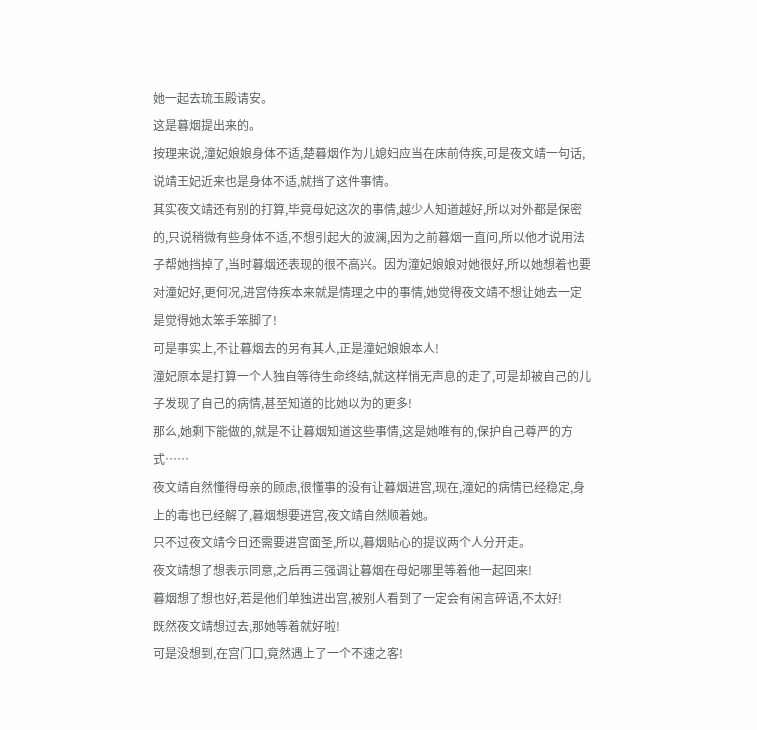她一起去琉玉殿请安。
这是暮烟提出来的。
按理来说,潼妃娘娘身体不适,楚暮烟作为儿媳妇应当在床前侍疾,可是夜文靖一句话,说靖王妃近来也是身体不适,就挡了这件事情。
其实夜文靖还有别的打算,毕竟母妃这次的事情,越少人知道越好,所以对外都是保密的,只说稍微有些身体不适,不想引起大的波澜,因为之前暮烟一直问,所以他才说用法子帮她挡掉了,当时暮烟还表现的很不高兴。因为潼妃娘娘对她很好,所以她想着也要对潼妃好,更何况,进宫侍疾本来就是情理之中的事情,她觉得夜文靖不想让她去一定是觉得她太笨手笨脚了!
可是事实上,不让暮烟去的另有其人,正是潼妃娘娘本人!
潼妃原本是打算一个人独自等待生命终结,就这样悄无声息的走了,可是却被自己的儿子发现了自己的病情,甚至知道的比她以为的更多!
那么,她剩下能做的,就是不让暮烟知道这些事情,这是她唯有的,保护自己尊严的方式……
夜文靖自然懂得母亲的顾虑,很懂事的没有让暮烟进宫,现在,潼妃的病情已经稳定,身上的毒也已经解了,暮烟想要进宫,夜文靖自然顺着她。
只不过夜文靖今日还需要进宫面圣,所以,暮烟贴心的提议两个人分开走。
夜文靖想了想表示同意,之后再三强调让暮烟在母妃哪里等着他一起回来!
暮烟想了想也好,若是他们单独进出宫,被别人看到了一定会有闲言碎语,不太好!
既然夜文靖想过去,那她等着就好啦!
可是没想到,在宫门口,竟然遇上了一个不速之客!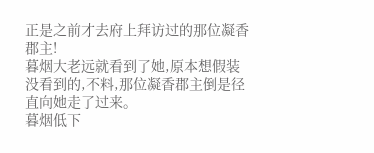正是之前才去府上拜访过的那位凝香郡主!
暮烟大老远就看到了她,原本想假装没看到的,不料,那位凝香郡主倒是径直向她走了过来。
暮烟低下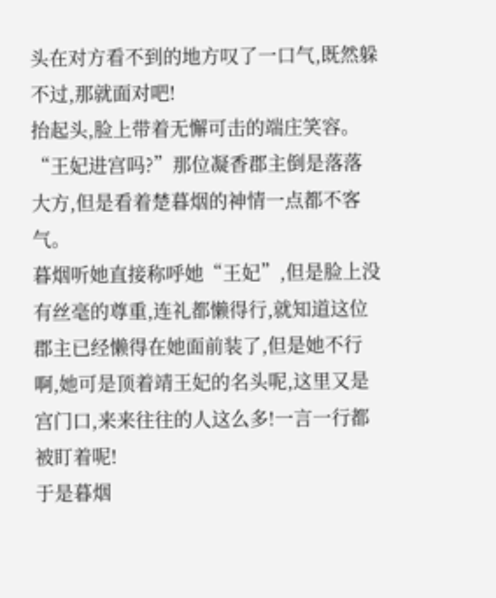头在对方看不到的地方叹了一口气,既然躲不过,那就面对吧!
抬起头,脸上带着无懈可击的端庄笑容。
“王妃进宫吗?”那位凝香郡主倒是落落大方,但是看着楚暮烟的神情一点都不客气。
暮烟听她直接称呼她“王妃”,但是脸上没有丝毫的尊重,连礼都懒得行,就知道这位郡主已经懒得在她面前装了,但是她不行啊,她可是顶着靖王妃的名头呢,这里又是宫门口,来来往往的人这么多!一言一行都被盯着呢!
于是暮烟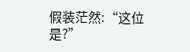假装茫然:“这位是?”